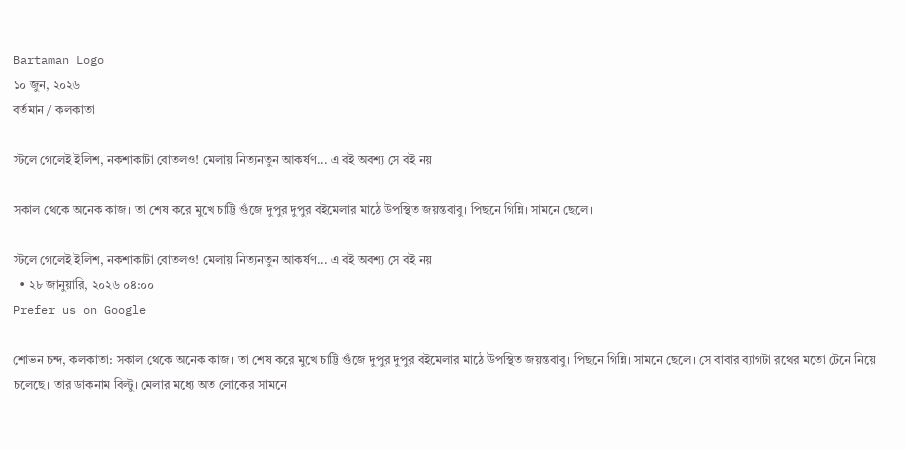Bartaman Logo
১০ জুন, ২০২৬
বর্তমান / কলকাতা

স্টলে গেলেই ইলিশ, নকশাকাটা বোতলও! মেলায় নিত্যনতুন আকর্ষণ... এ বই অবশ্য সে বই নয়

সকাল থেকে অনেক কাজ। তা শেষ করে মুখে চাট্টি গুঁজে দুপুর দুপুর বইমেলার মাঠে উপস্থিত জয়ন্তবাবু। পিছনে গিন্নি। সামনে ছেলে।

স্টলে গেলেই ইলিশ, নকশাকাটা বোতলও! মেলায় নিত্যনতুন আকর্ষণ... এ বই অবশ্য সে বই নয়
  • ২৮ জানুয়ারি, ২০২৬ ০৪:০০
Prefer us on Google

শোভন চন্দ, কলকাতা: সকাল থেকে অনেক কাজ। তা শেষ করে মুখে চাট্টি গুঁজে দুপুর দুপুর বইমেলার মাঠে উপস্থিত জয়ন্তবাবু। পিছনে গিন্নি। সামনে ছেলে। সে বাবার ব্যাগটা রথের মতো টেনে নিয়ে চলেছে। তার ডাকনাম বিল্টু। মেলার মধ্যে অত লোকের সামনে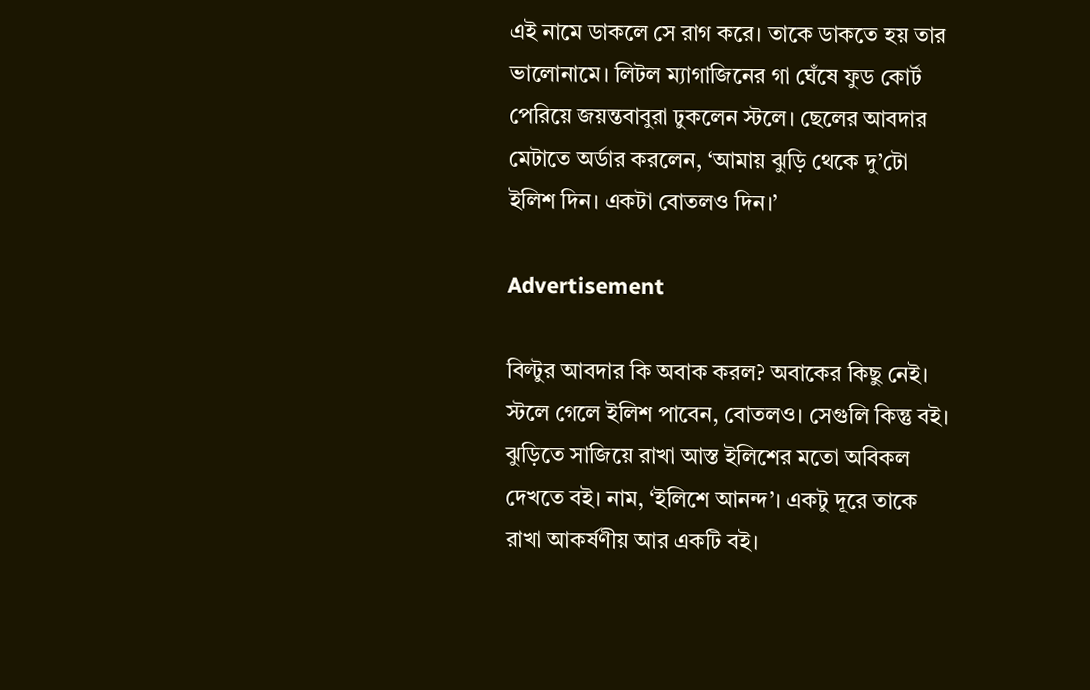এই নামে ডাকলে সে রাগ করে। তাকে ডাকতে হয় তার ভালোনামে। লিটল ম্যাগাজিনের গা ঘেঁষে ফুড কোর্ট পেরিয়ে জয়ন্তবাবুরা ঢুকলেন স্টলে। ছেলের আবদার মেটাতে অর্ডার করলেন, ‘আমায় ঝুড়ি থেকে দু’টো ইলিশ দিন। একটা বোতলও দিন।’

Advertisement

বিল্টুর আবদার কি অবাক করল? অবাকের কিছু নেই। স্টলে গেলে ইলিশ পাবেন, বোতলও। সেগুলি কিন্তু বই। ঝুড়িতে সাজিয়ে রাখা আস্ত ইলিশের মতো অবিকল দেখতে বই। নাম, ‘ইলিশে আনন্দ’। একটু দূরে তাকে রাখা আকর্ষণীয় আর একটি বই।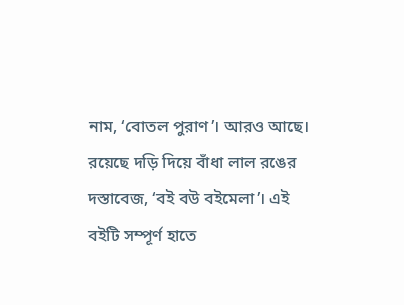নাম, ‘বোতল পুরাণ’। আরও আছে। রয়েছে দড়ি দিয়ে বাঁধা লাল রঙের দস্তাবেজ, ‘বই বউ বইমেলা’। এই বইটি সম্পূর্ণ হাতে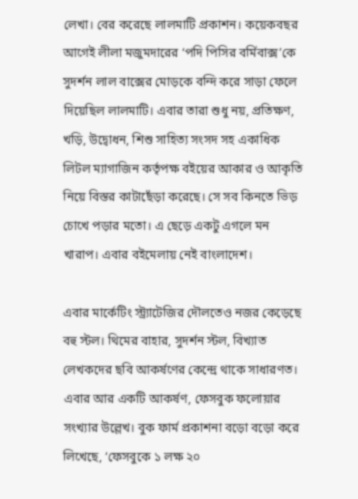লেখা। বের করেছে লালমাটি প্রকাশন। কয়েকবছর আগেই লীলা মজুমদারের ‘পদি পিসির বর্মিবাক্স’কে সুদর্শন লাল বাক্সের মোড়কে বন্দি করে সাড়া ফেলে দিয়েছিল লালমাটি। এবার তারা শুধু নয়, প্রতিক্ষণ, খড়ি, উদ্বোধন, শিশু সাহিত্য সংসদ সহ একাধিক লিটল ম্যাগাজিন কর্তৃপক্ষ বইয়ের আকার ও আকৃতি নিয়ে বিস্তর কাটাছেঁড়া করেছে। সে সব কিনতে ভিড় চোখে পড়ার মতো। এ ছেড়ে একটু এগলে মন খারাপ। এবার বইমেলায় নেই বাংলাদেশ।

এবার মার্কেটিং স্ট্র্যাটেজির দৌলতেও নজর কেড়েছে বহু স্টল। থিমের বাহার, সুদর্শন স্টল, বিখ্যাত লেখকদের ছবি আকর্ষণের কেন্দ্রে থাকে সাধারণত। এবার আর একটি আকর্ষণ, ফেসবুক ফলোয়ার সংখ্যার উল্লেখ। বুক ফার্ম প্রকাশনা বড়ো বড়ো করে লিখেছে, ‘ফেসবুকে ১ লক্ষ ২০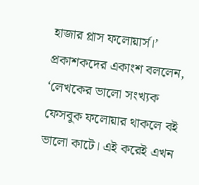হাজার প্লাস ফলোয়ার্স।’ প্রকাশকদের একাংশ বললেন, ‘লেখকের ভালো সংখ্যক ফেসবুক ফলোয়ার থাকলে বই ভালো কাটে। এই করেই এখন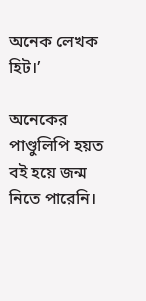অনেক লেখক হিট।’

অনেকের পাণ্ডুলিপি হয়ত বই হয়ে জন্ম নিতে পারেনি।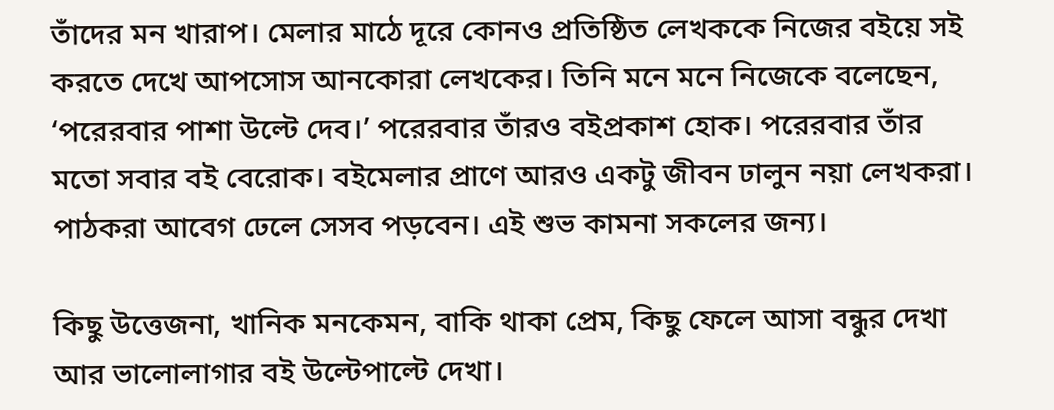তাঁদের মন খারাপ। মেলার মাঠে দূরে কোনও প্রতিষ্ঠিত লেখককে নিজের বইয়ে সই করতে দেখে আপসোস আনকোরা লেখকের। তিনি মনে মনে নিজেকে বলেছেন, ‘পরেরবার পাশা উল্টে দেব।’ পরেরবার তাঁরও বইপ্রকাশ হোক। পরেরবার তাঁর মতো সবার বই বেরোক। বইমেলার প্রাণে আরও একটু জীবন ঢালুন নয়া লেখকরা। পাঠকরা আবেগ ঢেলে সেসব পড়বেন। এই শুভ কামনা সকলের জন্য।

কিছু উত্তেজনা, খানিক মনকেমন, বাকি থাকা প্রেম, কিছু ফেলে আসা বন্ধুর দেখা আর ভালোলাগার বই উল্টেপাল্টে দেখা।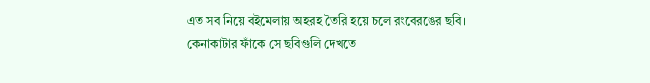এত সব নিয়ে বইমেলায় অহরহ তৈরি হয়ে চলে রংবেরঙের ছবি। কেনাকাটার ফাঁকে সে ছবিগুলি দেখতে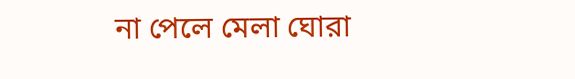না পেলে মেলা ঘোরা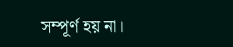সম্পূর্ণ হয় না।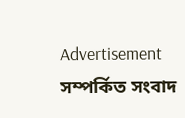Advertisement
সম্পর্কিত সংবাদ